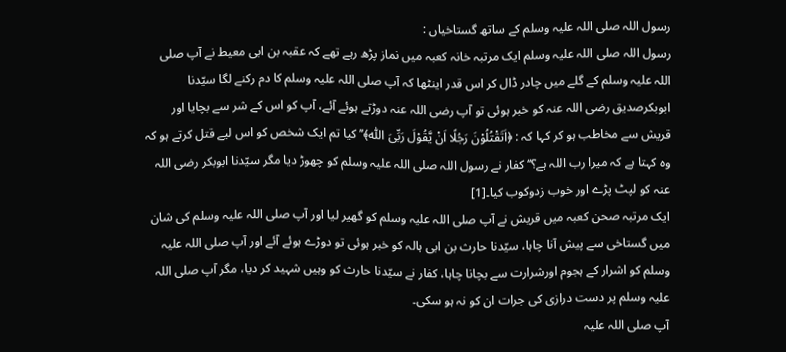رسول اللہ صلی اللہ علیہ وسلم کے ساتھ گستاخیاں :
رسول اللہ صلی اللہ علیہ وسلم ایک مرتبہ خانہ کعبہ میں نماز پڑھ رہے تھے کہ عقبہ بن ابی معیط نے آپ صلی اللہ علیہ وسلم کے گلے میں چادر ڈال کر اس قدر اینٹھا کہ آپ صلی اللہ علیہ وسلم کا دم رکنے لگا سیّدنا ابوبکرصدیق رضی اللہ عنہ کو خبر ہوئی تو آپ رضی اللہ عنہ دوڑتے ہوئے آئے، آپ کو اس کے شر سے بچایا اور قریش سے مخاطب ہو کر کہا کہ : ﴿اَتَقْتُلُوْنَ رَجُلًا اَنْ یَّقُوْلَ رَبِّیَ اللّٰہ﴾’’کیا تم ایک شخص کو اس لیے قتل کرتے ہو کہ وہ کہتا ہے کہ میرا رب اللہ ہے؟‘‘کفار نے رسول اللہ صلی اللہ علیہ وسلم کو چھوڑ دیا مگر سیّدنا ابوبکر رضی اللہ عنہ کو لپٹ پڑے اور خوب زدوکوب کیا۔[1]
ایک مرتبہ صحن کعبہ میں قریش نے آپ صلی اللہ علیہ وسلم کو گھیر لیا اور آپ صلی اللہ علیہ وسلم کی شان میں گستاخی سے پیش آنا چاہا، سیّدنا حارث بن ابی ہالہ کو خبر ہوئی تو دوڑے ہوئے آئے اور آپ صلی اللہ علیہ وسلم کو اشرار کے ہجوم اورشرارت سے بچانا چاہا، کفار نے سیّدنا حارث کو وہیں شہید کر دیا، مگر آپ صلی اللہ علیہ وسلم پر دست درازی کی جرات ان کو نہ ہو سکی۔
آپ صلی اللہ علیہ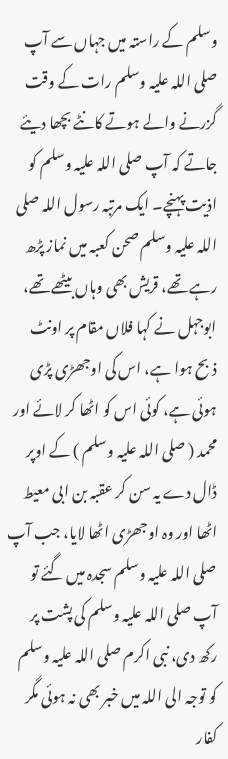وسلم کے راستہ میں جہاں سے آپ صلی اللہ علیہ وسلم رات کے وقت گزرنے والے ہوتے کانٹے بچھا دیئے جاتے کہ آپ صلی اللہ علیہ وسلم کو اذیت پہنچے۔ ایک مرتبہ رسول اللہ صلی اللہ علیہ وسلم صحن کعبہ میں نماز پڑھ رہے تھے، قریش بھی وہاں بیٹھے تھے، ابوجہل نے کہا فلاں مقام پر اونٹ ذبح ہوا ہے، اس کی اوجھڑی پڑی ہوئی ہے، کوئی اس کو اٹھا کر لائے اور محمد ( صلی اللہ علیہ وسلم ) کے اوپر ڈال دے یہ سن کر عقبہ بن ابی معیط اٹھا اور وہ اوجھڑی اٹھا لایا، جب آپ صلی اللہ علیہ وسلم سجدہ میں گئے تو آپ صلی اللہ علیہ وسلم کی پشت پر رکھ دی، نبی اکرم صلی اللہ علیہ وسلم کو توجہ الی اللہ میں خبر بھی نہ ہوئی مگر کفار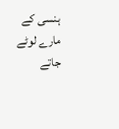ہنسی کے مارے لوٹے جاتے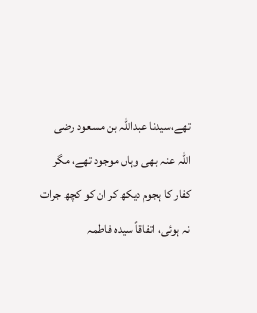تھے،سیدنا عبداللہ بن مسعود رضی اللہ عنہ بھی وہاں موجود تھے، مگر کفار کا ہجوم دیکھ کر ان کو کچھ جرات نہ ہوئی، اتفاقاً سیدہ فاطمہ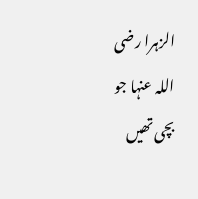الزہرا رضی اللہ عنہا جو بچی تھیں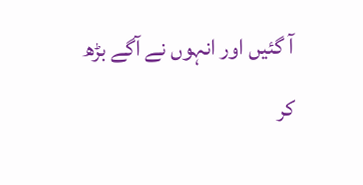آ گئیں اور انہوں نے آگے بڑھ کر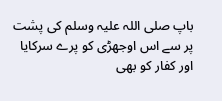باپ صلی اللہ علیہ وسلم کی پشت پر سے اس اوجھڑی کو پرے سرکایا اور کفار کو بھی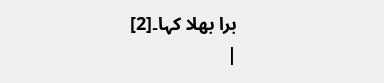برا بھلا کہا۔[2]
|